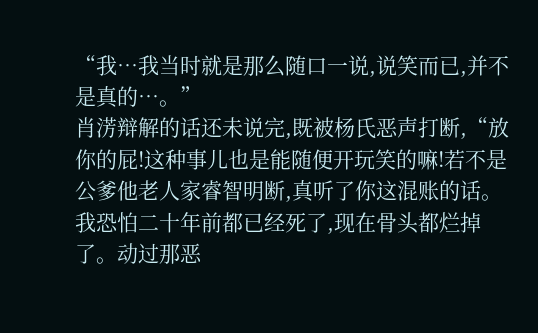“我…我当时就是那么随口一说,说笑而已,并不是真的…。”
肖淓辩解的话还未说完,既被杨氏恶声打断,“放你的屁!这种事儿也是能随便开玩笑的嘛!若不是公爹他老人家睿智明断,真听了你这混账的话。我恐怕二十年前都已经死了,现在骨头都烂掉了。动过那恶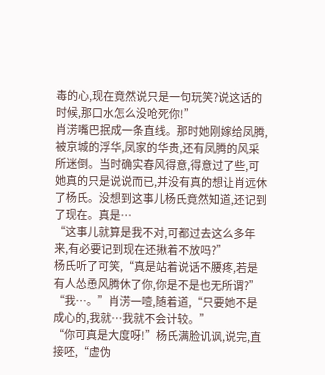毒的心,现在竟然说只是一句玩笑?说这话的时候,那口水怎么没呛死你!”
肖淓嘴巴抿成一条直线。那时她刚嫁给凤腾,被京城的浮华,凤家的华贵,还有凤腾的风采所迷倒。当时确实春风得意,得意过了些,可她真的只是说说而已,并没有真的想让肖远休了杨氏。没想到这事儿杨氏竟然知道,还记到了现在。真是…
“这事儿就算是我不对,可都过去这么多年来,有必要记到现在还揪着不放吗?”
杨氏听了可笑,“真是站着说话不腰疼,若是有人怂恿风腾休了你,你是不是也无所谓?”
“我…。”肖淓一噎,随着道,“只要她不是成心的,我就…我就不会计较。”
“你可真是大度呀!”杨氏满脸讥讽,说完,直接呸,“虚伪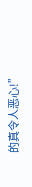的真令人恶心!”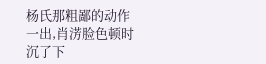杨氏那粗鄙的动作一出,肖淓脸色顿时沉了下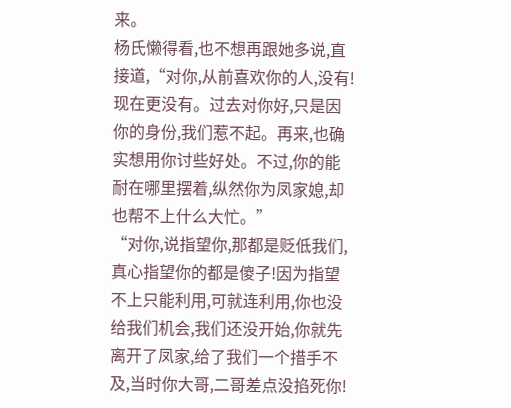来。
杨氏懒得看,也不想再跟她多说,直接道,“对你,从前喜欢你的人,没有!现在更没有。过去对你好,只是因你的身份,我们惹不起。再来,也确实想用你讨些好处。不过,你的能耐在哪里摆着,纵然你为凤家媳,却也帮不上什么大忙。”
“对你,说指望你,那都是贬低我们,真心指望你的都是傻子!因为指望不上只能利用,可就连利用,你也没给我们机会,我们还没开始,你就先离开了凤家,给了我们一个措手不及,当时你大哥,二哥差点没掐死你!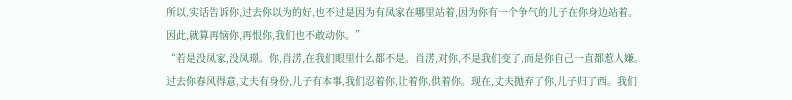所以,实话告诉你,过去你以为的好,也不过是因为有凤家在哪里站着,因为你有一个争气的儿子在你身边站着。因此,就算再恼你,再恨你,我们也不敢动你。”
“若是没凤家,没凤璟。你,肖淓,在我们眼里什么都不是。肖淓,对你,不是我们变了,而是你自己一直都惹人嫌。过去你春风得意,丈夫有身份,儿子有本事,我们忍着你,让着你,供着你。现在,丈夫抛弃了你,儿子归了西。我们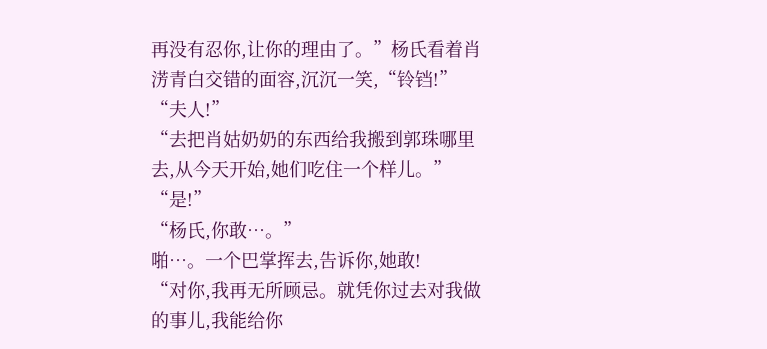再没有忍你,让你的理由了。”杨氏看着肖淓青白交错的面容,沉沉一笑,“铃铛!”
“夫人!”
“去把肖姑奶奶的东西给我搬到郭珠哪里去,从今天开始,她们吃住一个样儿。”
“是!”
“杨氏,你敢…。”
啪…。一个巴掌挥去,告诉你,她敢!
“对你,我再无所顾忌。就凭你过去对我做的事儿,我能给你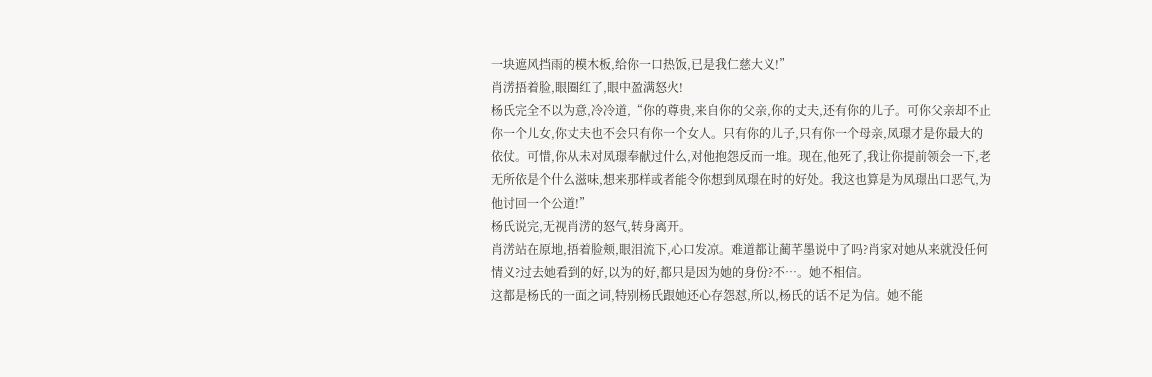一块遮风挡雨的模木板,给你一口热饭,已是我仁慈大义!”
肖淓捂着脸,眼圈红了,眼中盈满怒火!
杨氏完全不以为意,冷冷道,“你的尊贵,来自你的父亲,你的丈夫,还有你的儿子。可你父亲却不止你一个儿女,你丈夫也不会只有你一个女人。只有你的儿子,只有你一个母亲,凤璟才是你最大的依仗。可惜,你从未对凤璟奉献过什么,对他抱怨反而一堆。现在,他死了,我让你提前领会一下,老无所依是个什么滋味,想来那样或者能令你想到凤璟在时的好处。我这也算是为凤璟出口恶气,为他讨回一个公道!”
杨氏说完,无视肖淓的怒气,转身离开。
肖淓站在原地,捂着脸颊,眼泪流下,心口发凉。难道都让蔺芊墨说中了吗?肖家对她从来就没任何情义?过去她看到的好,以为的好,都只是因为她的身份?不…。她不相信。
这都是杨氏的一面之词,特别杨氏跟她还心存怨怼,所以,杨氏的话不足为信。她不能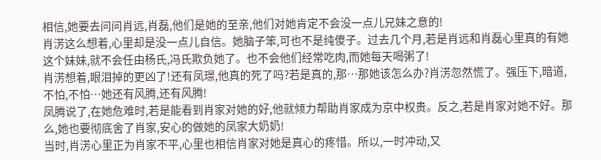相信,她要去问问肖远,肖磊,他们是她的至亲,他们对她肯定不会没一点儿兄妹之意的!
肖淓这么想着,心里却是没一点儿自信。她脑子笨,可也不是纯傻子。过去几个月,若是肖远和肖磊心里真的有她这个妹妹,就不会任由杨氏,冯氏欺负她了。也不会他们经常吃肉,而她每天喝粥了!
肖淓想着,眼泪掉的更凶了!还有凤璟,他真的死了吗?若是真的,那…那她该怎么办?肖淓忽然慌了。强压下,暗道,不怕,不怕…她还有风腾,还有风腾!
凤腾说了,在她危难时,若是能看到肖家对她的好,他就倾力帮助肖家成为京中权贵。反之,若是肖家对她不好。那么,她也要彻底舍了肖家,安心的做她的凤家大奶奶!
当时,肖淓心里正为肖家不平,心里也相信肖家对她是真心的疼惜。所以,一时冲动,又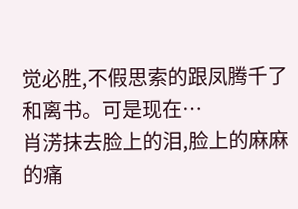觉必胜,不假思索的跟凤腾千了和离书。可是现在…
肖淓抹去脸上的泪,脸上的麻麻的痛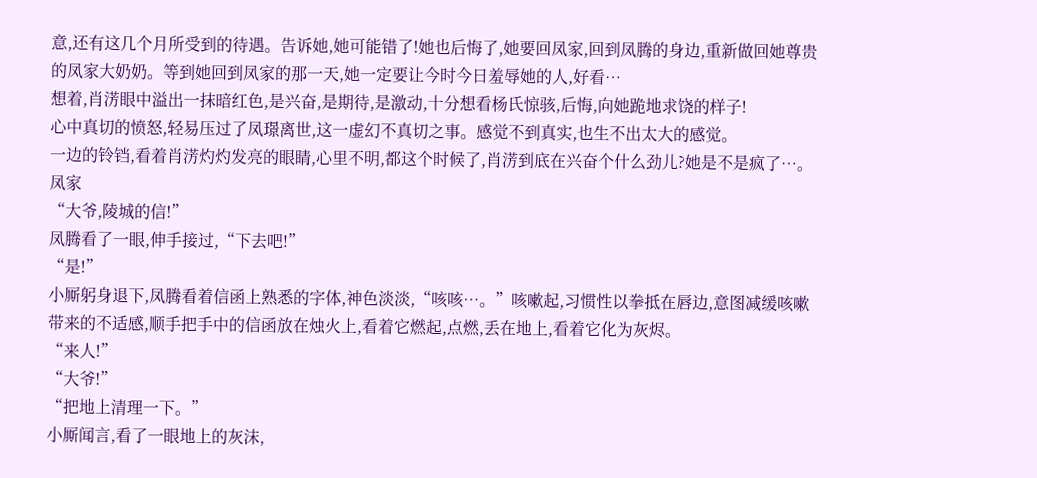意,还有这几个月所受到的待遇。告诉她,她可能错了!她也后悔了,她要回凤家,回到凤腾的身边,重新做回她尊贵的凤家大奶奶。等到她回到凤家的那一天,她一定要让今时今日羞辱她的人,好看…
想着,肖淓眼中溢出一抹暗红色,是兴奋,是期待,是激动,十分想看杨氏惊骇,后悔,向她跪地求饶的样子!
心中真切的愤怒,轻易压过了凤璟离世,这一虚幻不真切之事。感觉不到真实,也生不出太大的感觉。
一边的铃铛,看着肖淓灼灼发亮的眼睛,心里不明,都这个时候了,肖淓到底在兴奋个什么劲儿?她是不是疯了…。
凤家
“大爷,陵城的信!”
凤腾看了一眼,伸手接过,“下去吧!”
“是!”
小厮躬身退下,凤腾看着信函上熟悉的字体,神色淡淡,“咳咳…。”咳嗽起,习惯性以拳抵在唇边,意图减缓咳嗽带来的不适感,顺手把手中的信函放在烛火上,看着它燃起,点燃,丢在地上,看着它化为灰烬。
“来人!”
“大爷!”
“把地上清理一下。”
小厮闻言,看了一眼地上的灰沫,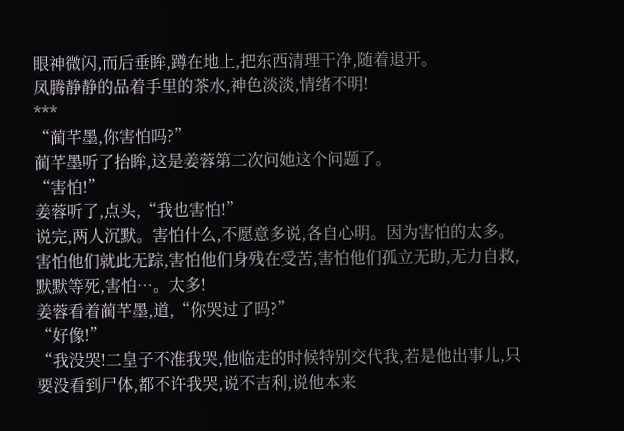眼神微闪,而后垂眸,蹲在地上,把东西清理干净,随着退开。
凤腾静静的品着手里的茶水,神色淡淡,情绪不明!
***
“蔺芊墨,你害怕吗?”
蔺芊墨听了抬眸,这是姜蓉第二次问她这个问题了。
“害怕!”
姜蓉听了,点头,“我也害怕!”
说完,两人沉默。害怕什么,不愿意多说,各自心明。因为害怕的太多。害怕他们就此无踪,害怕他们身残在受苦,害怕他们孤立无助,无力自救,默默等死,害怕…。太多!
姜蓉看着蔺芊墨,道,“你哭过了吗?”
“好像!”
“我没哭!二皇子不准我哭,他临走的时候特别交代我,若是他出事儿,只要没看到尸体,都不许我哭,说不吉利,说他本来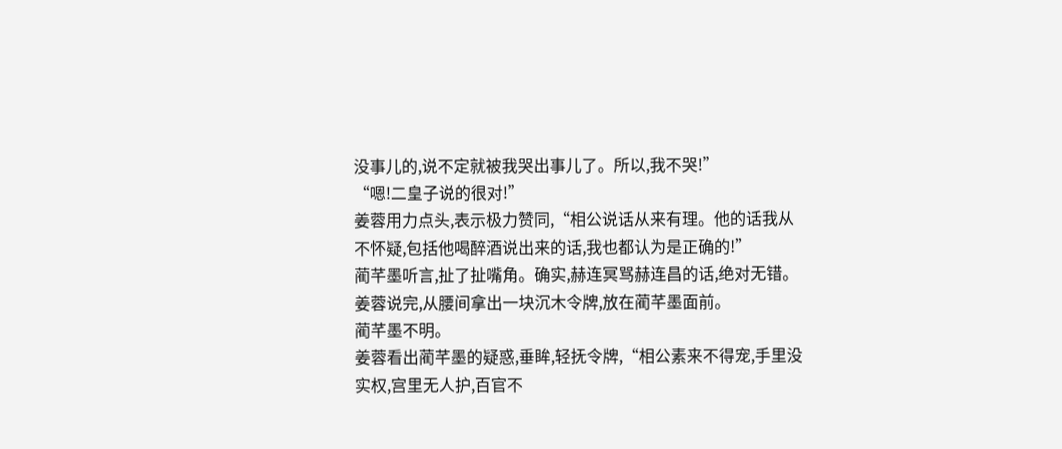没事儿的,说不定就被我哭出事儿了。所以,我不哭!”
“嗯!二皇子说的很对!”
姜蓉用力点头,表示极力赞同,“相公说话从来有理。他的话我从不怀疑,包括他喝醉酒说出来的话,我也都认为是正确的!”
蔺芊墨听言,扯了扯嘴角。确实,赫连冥骂赫连昌的话,绝对无错。
姜蓉说完,从腰间拿出一块沉木令牌,放在蔺芊墨面前。
蔺芊墨不明。
姜蓉看出蔺芊墨的疑惑,垂眸,轻抚令牌,“相公素来不得宠,手里没实权,宫里无人护,百官不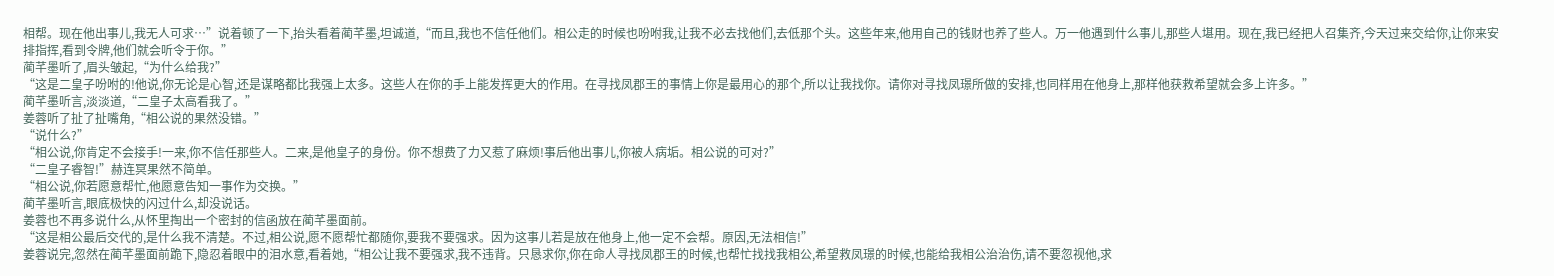相帮。现在他出事儿,我无人可求…”说着顿了一下,抬头看着蔺芊墨,坦诚道,“而且,我也不信任他们。相公走的时候也吩咐我,让我不必去找他们,去低那个头。这些年来,他用自己的钱财也养了些人。万一他遇到什么事儿,那些人堪用。现在,我已经把人召集齐,今天过来交给你,让你来安排指挥,看到令牌,他们就会听令于你。”
蔺芊墨听了,眉头皱起,“为什么给我?”
“这是二皇子吩咐的!他说,你无论是心智,还是谋略都比我强上太多。这些人在你的手上能发挥更大的作用。在寻找凤郡王的事情上你是最用心的那个,所以让我找你。请你对寻找凤璟所做的安排,也同样用在他身上,那样他获救希望就会多上许多。”
蔺芊墨听言,淡淡道,“二皇子太高看我了。”
姜蓉听了扯了扯嘴角,“相公说的果然没错。”
“说什么?”
“相公说,你肯定不会接手!一来,你不信任那些人。二来,是他皇子的身份。你不想费了力又惹了麻烦!事后他出事儿,你被人病垢。相公说的可对?”
“二皇子睿智!”赫连冥果然不简单。
“相公说,你若愿意帮忙,他愿意告知一事作为交换。”
蔺芊墨听言,眼底极快的闪过什么,却没说话。
姜蓉也不再多说什么,从怀里掏出一个密封的信函放在蔺芊墨面前。
“这是相公最后交代的,是什么我不清楚。不过,相公说,愿不愿帮忙都随你,要我不要强求。因为这事儿若是放在他身上,他一定不会帮。原因,无法相信!”
姜蓉说完,忽然在蔺芊墨面前跪下,隐忍着眼中的泪水意,看着她,“相公让我不要强求,我不违背。只恳求你,你在命人寻找凤郡王的时候,也帮忙找找我相公,希望救凤璟的时候,也能给我相公治治伤,请不要忽视他,求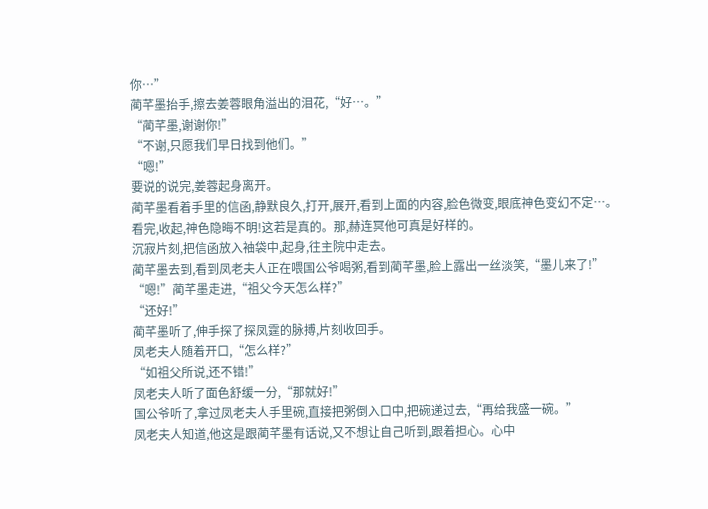你…”
蔺芊墨抬手,擦去姜蓉眼角溢出的泪花,“好…。”
“蔺芊墨,谢谢你!”
“不谢,只愿我们早日找到他们。”
“嗯!”
要说的说完,姜蓉起身离开。
蔺芊墨看着手里的信函,静默良久,打开,展开,看到上面的内容,脸色微变,眼底神色变幻不定…。
看完,收起,神色隐晦不明!这若是真的。那,赫连冥他可真是好样的。
沉寂片刻,把信函放入袖袋中,起身,往主院中走去。
蔺芊墨去到,看到凤老夫人正在喂国公爷喝粥,看到蔺芊墨,脸上露出一丝淡笑,“墨儿来了!”
“嗯!”蔺芊墨走进,“祖父今天怎么样?”
“还好!”
蔺芊墨听了,伸手探了探凤霆的脉搏,片刻收回手。
凤老夫人随着开口,“怎么样?”
“如祖父所说,还不错!”
凤老夫人听了面色舒缓一分,“那就好!”
国公爷听了,拿过凤老夫人手里碗,直接把粥倒入口中,把碗递过去,“再给我盛一碗。”
凤老夫人知道,他这是跟蔺芊墨有话说,又不想让自己听到,跟着担心。心中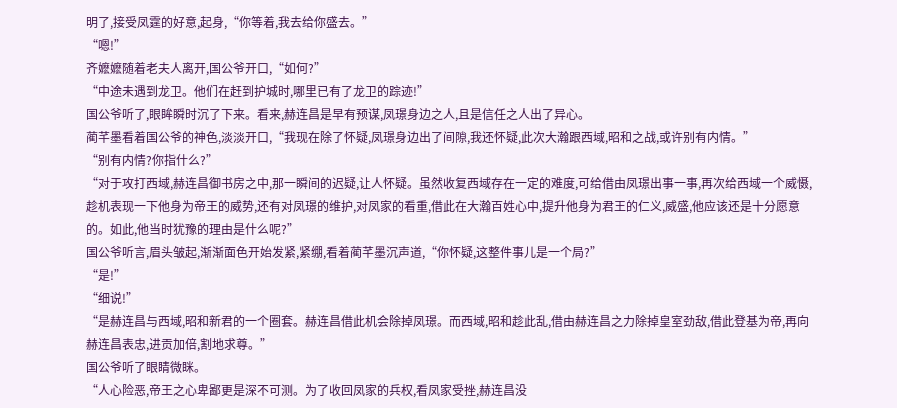明了,接受凤霆的好意,起身,“你等着,我去给你盛去。”
“嗯!”
齐嬷嬷随着老夫人离开,国公爷开口,“如何?”
“中途未遇到龙卫。他们在赶到护城时,哪里已有了龙卫的踪迹!”
国公爷听了,眼眸瞬时沉了下来。看来,赫连昌是早有预谋,凤璟身边之人,且是信任之人出了异心。
蔺芊墨看着国公爷的神色,淡淡开口,“我现在除了怀疑,凤璟身边出了间隙,我还怀疑,此次大瀚跟西域,昭和之战,或许别有内情。”
“别有内情?你指什么?”
“对于攻打西域,赫连昌御书房之中,那一瞬间的迟疑,让人怀疑。虽然收复西域存在一定的难度,可给借由凤璟出事一事,再次给西域一个威慑,趁机表现一下他身为帝王的威势,还有对凤璟的维护,对凤家的看重,借此在大瀚百姓心中,提升他身为君王的仁义,威盛,他应该还是十分愿意的。如此,他当时犹豫的理由是什么呢?”
国公爷听言,眉头皱起,渐渐面色开始发紧,紧绷,看着蔺芊墨沉声道,“你怀疑,这整件事儿是一个局?”
“是!”
“细说!”
“是赫连昌与西域,昭和新君的一个圈套。赫连昌借此机会除掉凤璟。而西域,昭和趁此乱,借由赫连昌之力除掉皇室劲敌,借此登基为帝,再向赫连昌表忠,进贡加倍,割地求尊。”
国公爷听了眼睛微眯。
“人心险恶,帝王之心卑鄙更是深不可测。为了收回凤家的兵权,看凤家受挫,赫连昌没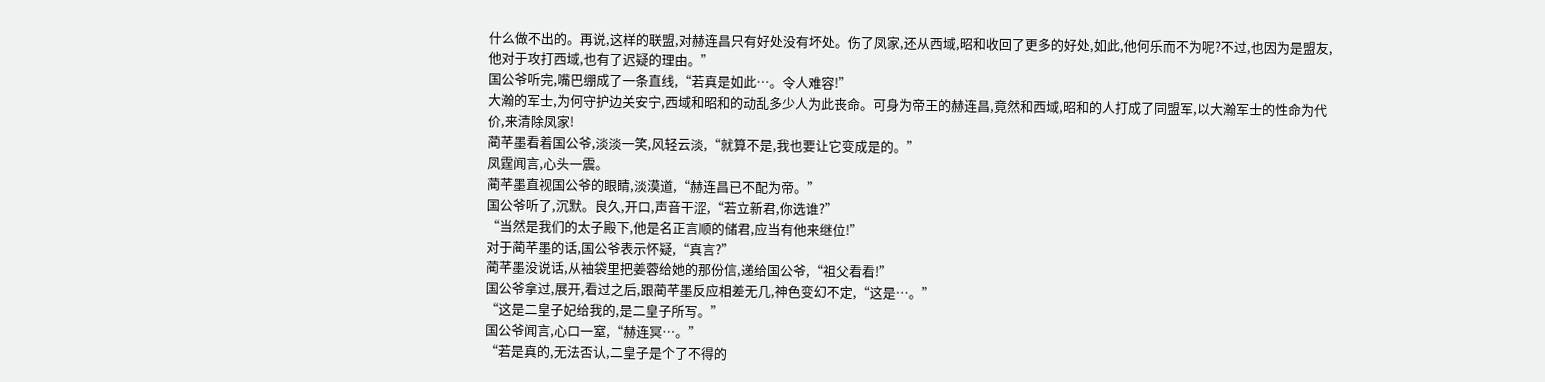什么做不出的。再说,这样的联盟,对赫连昌只有好处没有坏处。伤了凤家,还从西域,昭和收回了更多的好处,如此,他何乐而不为呢?不过,也因为是盟友,他对于攻打西域,也有了迟疑的理由。”
国公爷听完,嘴巴绷成了一条直线,“若真是如此…。令人难容!”
大瀚的军士,为何守护边关安宁,西域和昭和的动乱多少人为此丧命。可身为帝王的赫连昌,竟然和西域,昭和的人打成了同盟军,以大瀚军士的性命为代价,来清除凤家!
蔺芊墨看着国公爷,淡淡一笑,风轻云淡,“就算不是,我也要让它变成是的。”
凤霆闻言,心头一震。
蔺芊墨直视国公爷的眼睛,淡漠道,“赫连昌已不配为帝。”
国公爷听了,沉默。良久,开口,声音干涩,“若立新君,你选谁?”
“当然是我们的太子殿下,他是名正言顺的储君,应当有他来继位!”
对于蔺芊墨的话,国公爷表示怀疑,“真言?”
蔺芊墨没说话,从袖袋里把姜蓉给她的那份信,递给国公爷,“祖父看看!”
国公爷拿过,展开,看过之后,跟蔺芊墨反应相差无几,神色变幻不定,“这是…。”
“这是二皇子妃给我的,是二皇子所写。”
国公爷闻言,心口一窒,“赫连冥…。”
“若是真的,无法否认,二皇子是个了不得的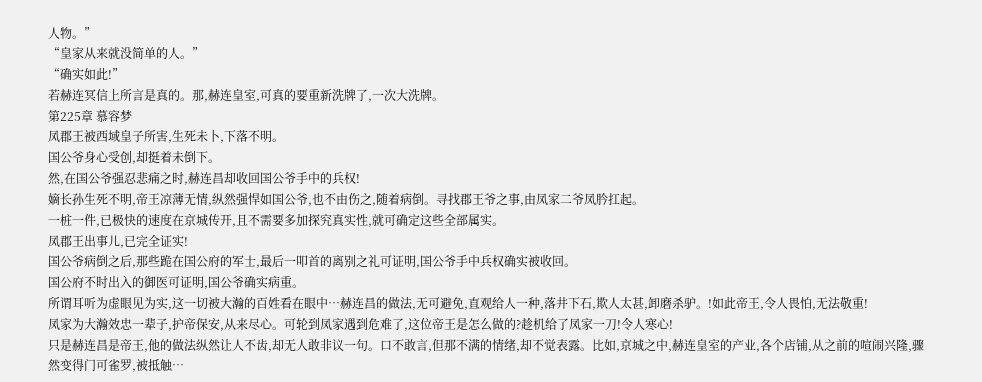人物。”
“皇家从来就没简单的人。”
“确实如此!”
若赫连冥信上所言是真的。那,赫连皇室,可真的要重新洗牌了,一次大洗牌。
第225章 慕容梦
凤郡王被西域皇子所害,生死未卜,下落不明。
国公爷身心受创,却挺着未倒下。
然,在国公爷强忍悲痛之时,赫连昌却收回国公爷手中的兵权!
嫡长孙生死不明,帝王凉薄无情,纵然强悍如国公爷,也不由伤之,随着病倒。寻找郡王爷之事,由凤家二爷凤肣扛起。
一桩一件,已极快的速度在京城传开,且不需要多加探究真实性,就可确定这些全部属实。
凤郡王出事儿,已完全证实!
国公爷病倒之后,那些跪在国公府的军士,最后一叩首的离别之礼可证明,国公爷手中兵权确实被收回。
国公府不时出入的御医可证明,国公爷确实病重。
所谓耳听为虚眼见为实,这一切被大瀚的百姓看在眼中…赫连昌的做法,无可避免,直观给人一种,落井下石,欺人太甚,卸磨杀驴。!如此帝王,令人畏怕,无法敬重!
凤家为大瀚效忠一辈子,护帝保安,从来尽心。可轮到凤家遇到危难了,这位帝王是怎么做的?趁机给了凤家一刀!令人寒心!
只是赫连昌是帝王,他的做法纵然让人不齿,却无人敢非议一句。口不敢言,但那不满的情绪,却不觉表露。比如,京城之中,赫连皇室的产业,各个店铺,从之前的喧闹兴隆,骤然变得门可雀罗,被抵触…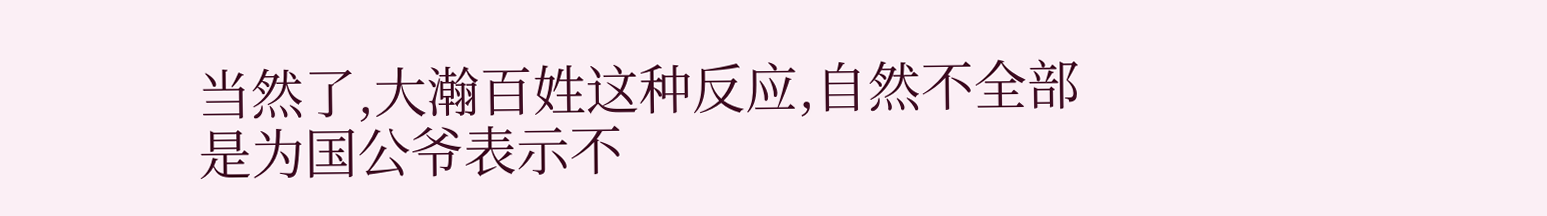当然了,大瀚百姓这种反应,自然不全部是为国公爷表示不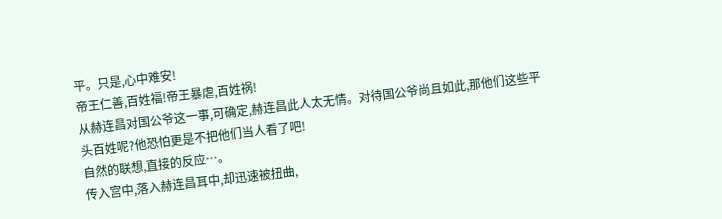平。只是,心中难安!
帝王仁善,百姓福!帝王暴虐,百姓祸!
从赫连昌对国公爷这一事,可确定,赫连昌此人太无情。对待国公爷尚且如此,那他们这些平头百姓呢?他恐怕更是不把他们当人看了吧!
自然的联想,直接的反应…。
传入宫中,落入赫连昌耳中,却迅速被扭曲,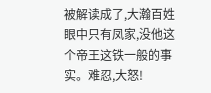被解读成了,大瀚百姓眼中只有凤家,没他这个帝王这铁一般的事实。难忍,大怒!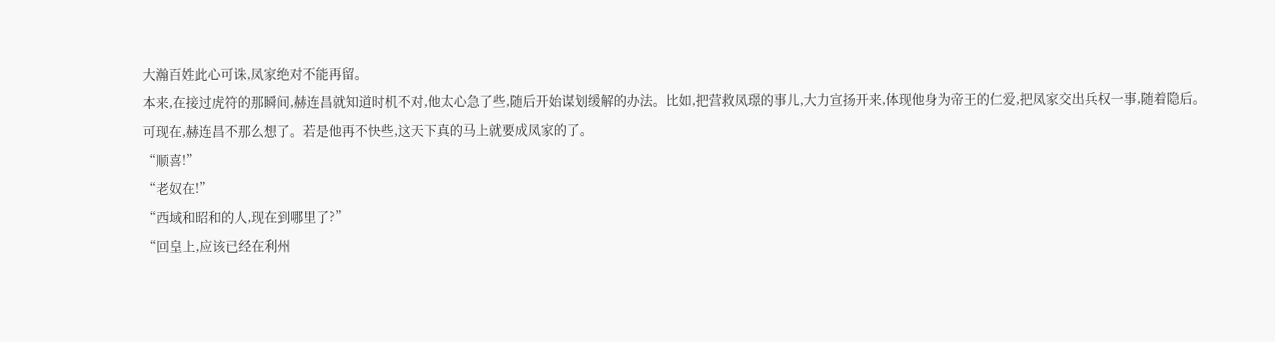大瀚百姓此心可诛,凤家绝对不能再留。
本来,在接过虎符的那瞬间,赫连昌就知道时机不对,他太心急了些,随后开始谋划缓解的办法。比如,把营救凤璟的事儿,大力宣扬开来,体现他身为帝王的仁爱,把凤家交出兵权一事,随着隐后。
可现在,赫连昌不那么想了。若是他再不快些,这天下真的马上就要成凤家的了。
“顺喜!”
“老奴在!”
“西域和昭和的人,现在到哪里了?”
“回皇上,应该已经在利州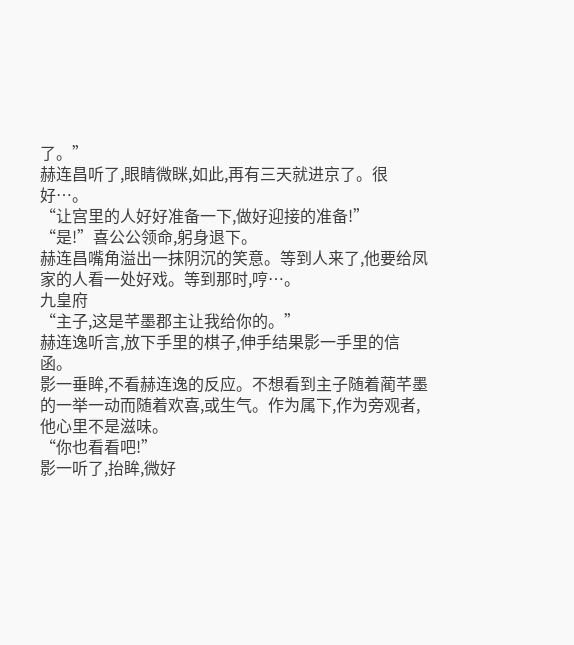了。”
赫连昌听了,眼睛微眯,如此,再有三天就进京了。很好…。
“让宫里的人好好准备一下,做好迎接的准备!”
“是!”喜公公领命,躬身退下。
赫连昌嘴角溢出一抹阴沉的笑意。等到人来了,他要给凤家的人看一处好戏。等到那时,哼…。
九皇府
“主子,这是芊墨郡主让我给你的。”
赫连逸听言,放下手里的棋子,伸手结果影一手里的信函。
影一垂眸,不看赫连逸的反应。不想看到主子随着蔺芊墨的一举一动而随着欢喜,或生气。作为属下,作为旁观者,他心里不是滋味。
“你也看看吧!”
影一听了,抬眸,微好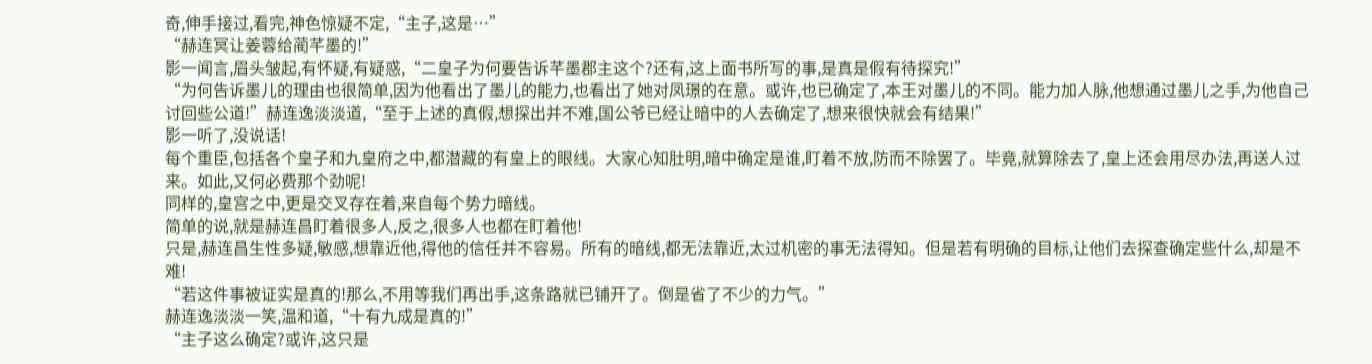奇,伸手接过,看完,神色惊疑不定,“主子,这是…”
“赫连冥让姜蓉给蔺芊墨的!”
影一闻言,眉头皱起,有怀疑,有疑惑,“二皇子为何要告诉芊墨郡主这个?还有,这上面书所写的事,是真是假有待探究!”
“为何告诉墨儿的理由也很简单,因为他看出了墨儿的能力,也看出了她对凤璟的在意。或许,也已确定了,本王对墨儿的不同。能力加人脉,他想通过墨儿之手,为他自己讨回些公道!”赫连逸淡淡道,“至于上述的真假,想探出并不难,国公爷已经让暗中的人去确定了,想来很快就会有结果!”
影一听了,没说话!
每个重臣,包括各个皇子和九皇府之中,都潜藏的有皇上的眼线。大家心知肚明,暗中确定是谁,盯着不放,防而不除罢了。毕竟,就算除去了,皇上还会用尽办法,再送人过来。如此,又何必费那个劲呢!
同样的,皇宫之中,更是交叉存在着,来自每个势力暗线。
简单的说,就是赫连昌盯着很多人,反之,很多人也都在盯着他!
只是,赫连昌生性多疑,敏感,想靠近他,得他的信任并不容易。所有的暗线,都无法靠近,太过机密的事无法得知。但是若有明确的目标,让他们去探查确定些什么,却是不难!
“若这件事被证实是真的!那么,不用等我们再出手,这条路就已铺开了。倒是省了不少的力气。”
赫连逸淡淡一笑,温和道,“十有九成是真的!”
“主子这么确定?或许,这只是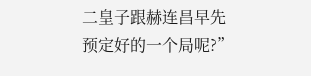二皇子跟赫连昌早先预定好的一个局呢?”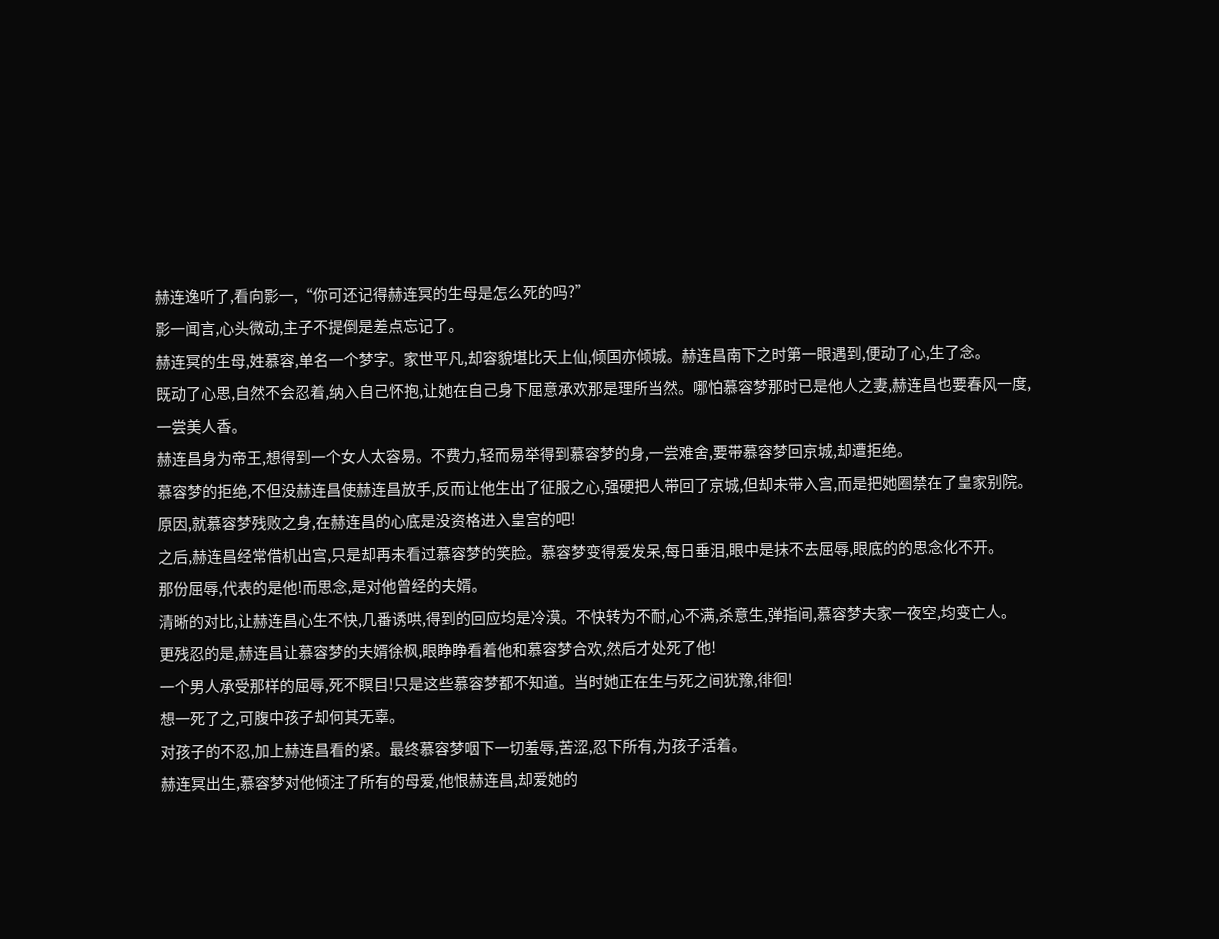赫连逸听了,看向影一,“你可还记得赫连冥的生母是怎么死的吗?”
影一闻言,心头微动,主子不提倒是差点忘记了。
赫连冥的生母,姓慕容,单名一个梦字。家世平凡,却容貌堪比天上仙,倾国亦倾城。赫连昌南下之时第一眼遇到,便动了心,生了念。
既动了心思,自然不会忍着,纳入自己怀抱,让她在自己身下屈意承欢那是理所当然。哪怕慕容梦那时已是他人之妻,赫连昌也要春风一度,一尝美人香。
赫连昌身为帝王,想得到一个女人太容易。不费力,轻而易举得到慕容梦的身,一尝难舍,要带慕容梦回京城,却遭拒绝。
慕容梦的拒绝,不但没赫连昌使赫连昌放手,反而让他生出了征服之心,强硬把人带回了京城,但却未带入宫,而是把她圈禁在了皇家别院。原因,就慕容梦残败之身,在赫连昌的心底是没资格进入皇宫的吧!
之后,赫连昌经常借机出宫,只是却再未看过慕容梦的笑脸。慕容梦变得爱发呆,每日垂泪,眼中是抹不去屈辱,眼底的的思念化不开。
那份屈辱,代表的是他!而思念,是对他曾经的夫婿。
清晰的对比,让赫连昌心生不快,几番诱哄,得到的回应均是冷漠。不快转为不耐,心不满,杀意生,弹指间,慕容梦夫家一夜空,均变亡人。
更残忍的是,赫连昌让慕容梦的夫婿徐枫,眼睁睁看着他和慕容梦合欢,然后才处死了他!
一个男人承受那样的屈辱,死不瞑目!只是这些慕容梦都不知道。当时她正在生与死之间犹豫,徘徊!
想一死了之,可腹中孩子却何其无辜。
对孩子的不忍,加上赫连昌看的紧。最终慕容梦咽下一切羞辱,苦涩,忍下所有,为孩子活着。
赫连冥出生,慕容梦对他倾注了所有的母爱,他恨赫连昌,却爱她的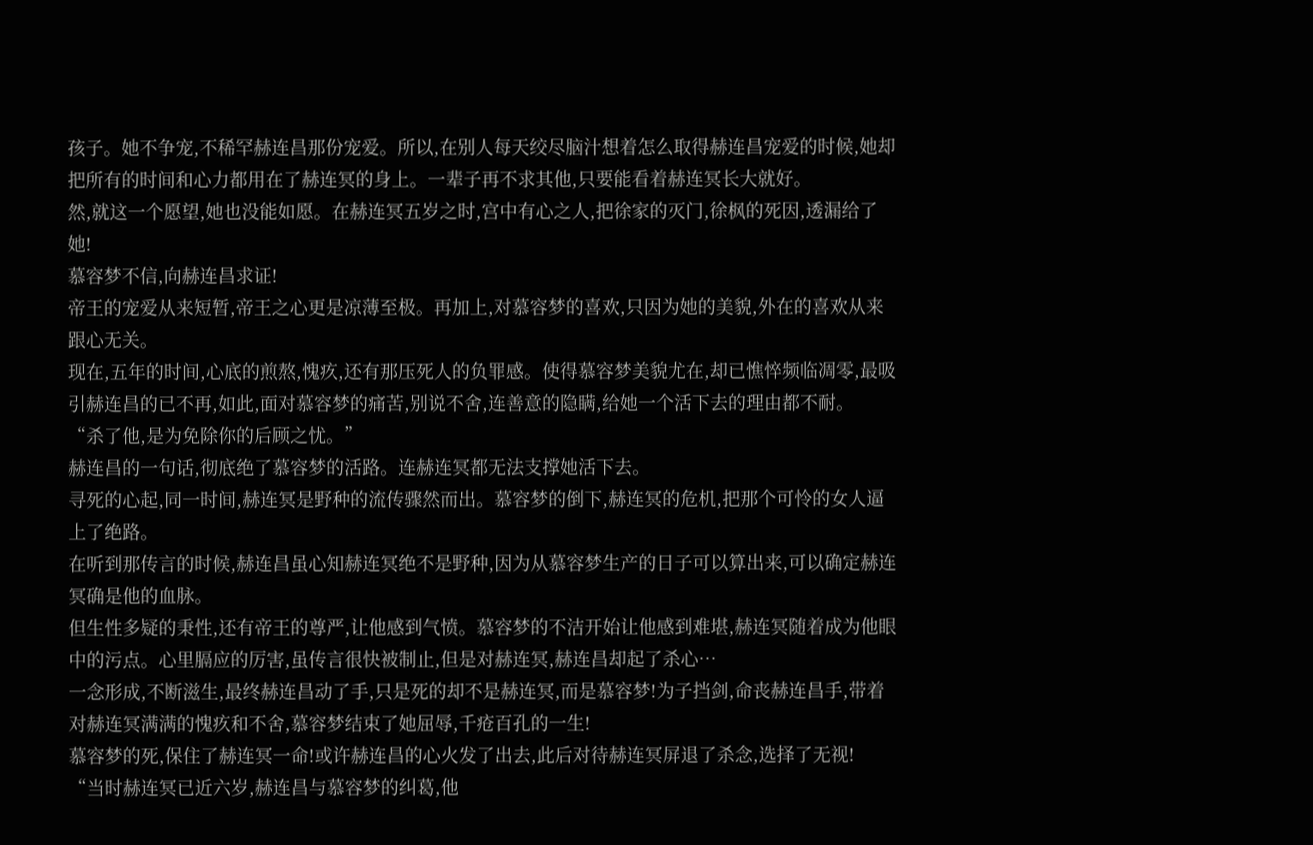孩子。她不争宠,不稀罕赫连昌那份宠爱。所以,在别人每天绞尽脑汁想着怎么取得赫连昌宠爱的时候,她却把所有的时间和心力都用在了赫连冥的身上。一辈子再不求其他,只要能看着赫连冥长大就好。
然,就这一个愿望,她也没能如愿。在赫连冥五岁之时,宫中有心之人,把徐家的灭门,徐枫的死因,透漏给了她!
慕容梦不信,向赫连昌求证!
帝王的宠爱从来短暂,帝王之心更是凉薄至极。再加上,对慕容梦的喜欢,只因为她的美貌,外在的喜欢从来跟心无关。
现在,五年的时间,心底的煎熬,愧疚,还有那压死人的负罪感。使得慕容梦美貌尤在,却已憔悴频临凋零,最吸引赫连昌的已不再,如此,面对慕容梦的痛苦,别说不舍,连善意的隐瞒,给她一个活下去的理由都不耐。
“杀了他,是为免除你的后顾之忧。”
赫连昌的一句话,彻底绝了慕容梦的活路。连赫连冥都无法支撑她活下去。
寻死的心起,同一时间,赫连冥是野种的流传骤然而出。慕容梦的倒下,赫连冥的危机,把那个可怜的女人逼上了绝路。
在听到那传言的时候,赫连昌虽心知赫连冥绝不是野种,因为从慕容梦生产的日子可以算出来,可以确定赫连冥确是他的血脉。
但生性多疑的秉性,还有帝王的尊严,让他感到气愤。慕容梦的不洁开始让他感到难堪,赫连冥随着成为他眼中的污点。心里膈应的厉害,虽传言很快被制止,但是对赫连冥,赫连昌却起了杀心…
一念形成,不断滋生,最终赫连昌动了手,只是死的却不是赫连冥,而是慕容梦!为子挡剑,命丧赫连昌手,带着对赫连冥满满的愧疚和不舍,慕容梦结束了她屈辱,千疮百孔的一生!
慕容梦的死,保住了赫连冥一命!或许赫连昌的心火发了出去,此后对待赫连冥屏退了杀念,选择了无视!
“当时赫连冥已近六岁,赫连昌与慕容梦的纠葛,他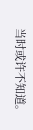当时或许不知道。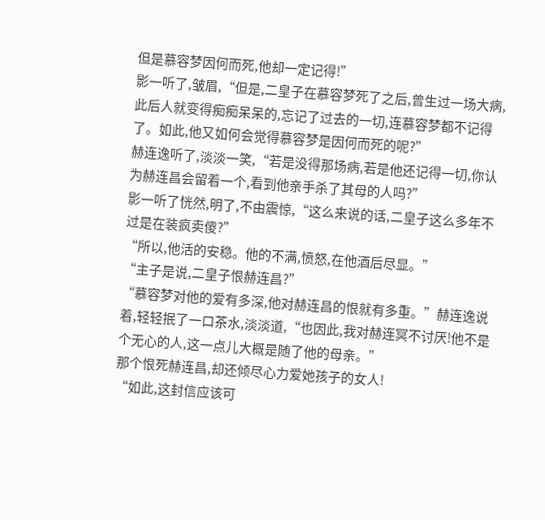但是慕容梦因何而死,他却一定记得!”
影一听了,皱眉,“但是,二皇子在慕容梦死了之后,曾生过一场大病,此后人就变得痴痴呆呆的,忘记了过去的一切,连慕容梦都不记得了。如此,他又如何会觉得慕容梦是因何而死的呢?”
赫连逸听了,淡淡一笑,“若是没得那场病,若是他还记得一切,你认为赫连昌会留着一个,看到他亲手杀了其母的人吗?”
影一听了恍然,明了,不由震惊,“这么来说的话,二皇子这么多年不过是在装疯卖傻?”
“所以,他活的安稳。他的不满,愤怒,在他酒后尽显。”
“主子是说,二皇子恨赫连昌?”
“慕容梦对他的爱有多深,他对赫连昌的恨就有多重。”赫连逸说着,轻轻抿了一口茶水,淡淡道,“也因此,我对赫连冥不讨厌!他不是个无心的人,这一点儿大概是随了他的母亲。”
那个恨死赫连昌,却还倾尽心力爱她孩子的女人!
“如此,这封信应该可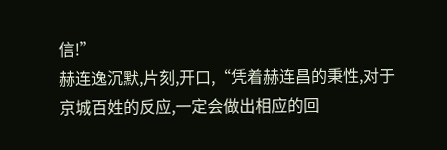信!”
赫连逸沉默,片刻,开口,“凭着赫连昌的秉性,对于京城百姓的反应,一定会做出相应的回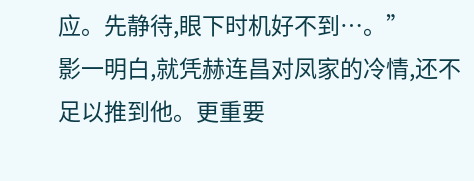应。先静待,眼下时机好不到…。”
影一明白,就凭赫连昌对凤家的冷情,还不足以推到他。更重要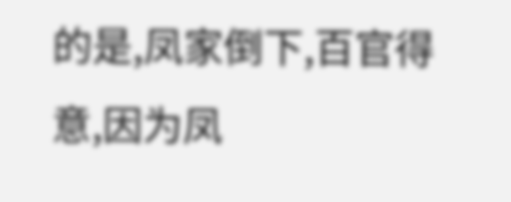的是,凤家倒下,百官得意,因为凤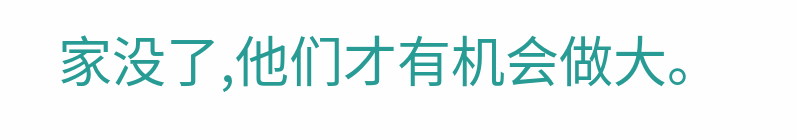家没了,他们才有机会做大。